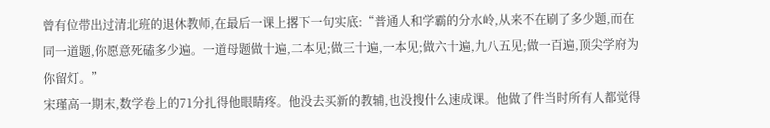曾有位带出过清北班的退休教师,在最后一课上撂下一句实底:“普通人和学霸的分水岭,从来不在刷了多少题,而在同一道题,你愿意死磕多少遍。一道母题做十遍,二本见;做三十遍,一本见;做六十遍,九八五见;做一百遍,顶尖学府为你留灯。”
宋瑾高一期末,数学卷上的71分扎得他眼睛疼。他没去买新的教辅,也没搜什么速成课。他做了件当时所有人都觉得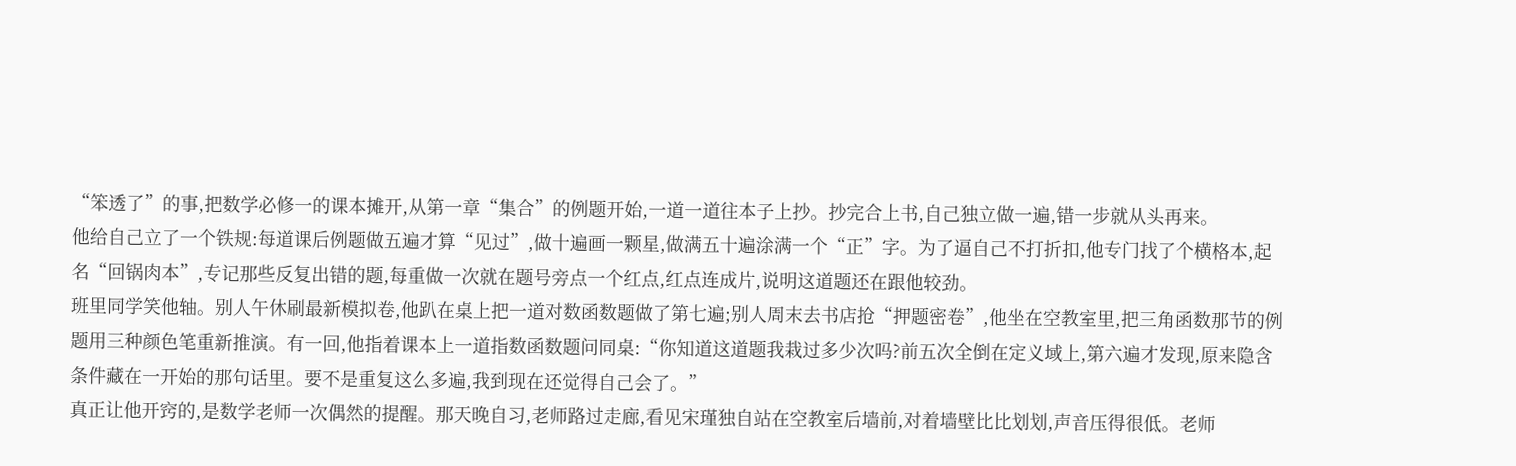“笨透了”的事,把数学必修一的课本摊开,从第一章“集合”的例题开始,一道一道往本子上抄。抄完合上书,自己独立做一遍,错一步就从头再来。
他给自己立了一个铁规:每道课后例题做五遍才算“见过”,做十遍画一颗星,做满五十遍涂满一个“正”字。为了逼自己不打折扣,他专门找了个横格本,起名“回锅肉本”,专记那些反复出错的题,每重做一次就在题号旁点一个红点,红点连成片,说明这道题还在跟他较劲。
班里同学笑他轴。别人午休刷最新模拟卷,他趴在桌上把一道对数函数题做了第七遍;别人周末去书店抢“押题密卷”,他坐在空教室里,把三角函数那节的例题用三种颜色笔重新推演。有一回,他指着课本上一道指数函数题问同桌:“你知道这道题我栽过多少次吗?前五次全倒在定义域上,第六遍才发现,原来隐含条件藏在一开始的那句话里。要不是重复这么多遍,我到现在还觉得自己会了。”
真正让他开窍的,是数学老师一次偶然的提醒。那天晚自习,老师路过走廊,看见宋瑾独自站在空教室后墙前,对着墙壁比比划划,声音压得很低。老师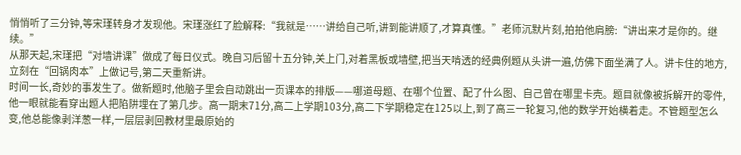悄悄听了三分钟,等宋瑾转身才发现他。宋瑾涨红了脸解释:“我就是……讲给自己听,讲到能讲顺了,才算真懂。”老师沉默片刻,拍拍他肩膀:“讲出来才是你的。继续。”
从那天起,宋瑾把“对墙讲课”做成了每日仪式。晚自习后留十五分钟,关上门,对着黑板或墙壁,把当天啃透的经典例题从头讲一遍,仿佛下面坐满了人。讲卡住的地方,立刻在“回锅肉本”上做记号,第二天重新讲。
时间一长,奇妙的事发生了。做新题时,他脑子里会自动跳出一页课本的排版——哪道母题、在哪个位置、配了什么图、自己曾在哪里卡壳。题目就像被拆解开的零件,他一眼就能看穿出题人把陷阱埋在了第几步。高一期末71分,高二上学期103分,高二下学期稳定在125以上,到了高三一轮复习,他的数学开始横着走。不管题型怎么变,他总能像剥洋葱一样,一层层剥回教材里最原始的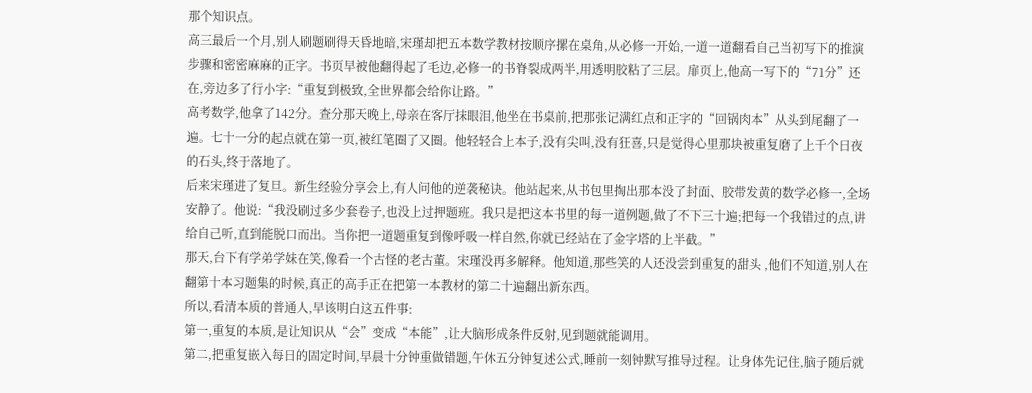那个知识点。
高三最后一个月,别人刷题刷得天昏地暗,宋瑾却把五本数学教材按顺序摞在桌角,从必修一开始,一道一道翻看自己当初写下的推演步骤和密密麻麻的正字。书页早被他翻得起了毛边,必修一的书脊裂成两半,用透明胶粘了三层。扉页上,他高一写下的“71分”还在,旁边多了行小字:“重复到极致,全世界都会给你让路。”
高考数学,他拿了142分。查分那天晚上,母亲在客厅抹眼泪,他坐在书桌前,把那张记满红点和正字的“回锅肉本”从头到尾翻了一遍。七十一分的起点就在第一页,被红笔圈了又圈。他轻轻合上本子,没有尖叫,没有狂喜,只是觉得心里那块被重复磨了上千个日夜的石头,终于落地了。
后来宋瑾进了复旦。新生经验分享会上,有人问他的逆袭秘诀。他站起来,从书包里掏出那本没了封面、胶带发黄的数学必修一,全场安静了。他说:“我没刷过多少套卷子,也没上过押题班。我只是把这本书里的每一道例题,做了不下三十遍;把每一个我错过的点,讲给自己听,直到能脱口而出。当你把一道题重复到像呼吸一样自然,你就已经站在了金字塔的上半截。”
那天,台下有学弟学妹在笑,像看一个古怪的老古董。宋瑾没再多解释。他知道,那些笑的人还没尝到重复的甜头 ,他们不知道,别人在翻第十本习题集的时候,真正的高手正在把第一本教材的第二十遍翻出新东西。
所以,看清本质的普通人,早该明白这五件事:
第一,重复的本质,是让知识从“会”变成“本能”,让大脑形成条件反射,见到题就能调用。
第二,把重复嵌入每日的固定时间,早晨十分钟重做错题,午休五分钟复述公式,睡前一刻钟默写推导过程。让身体先记住,脑子随后就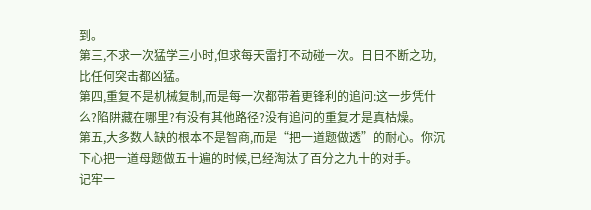到。
第三,不求一次猛学三小时,但求每天雷打不动碰一次。日日不断之功,比任何突击都凶猛。
第四,重复不是机械复制,而是每一次都带着更锋利的追问:这一步凭什么?陷阱藏在哪里?有没有其他路径?没有追问的重复才是真枯燥。
第五,大多数人缺的根本不是智商,而是“把一道题做透”的耐心。你沉下心把一道母题做五十遍的时候,已经淘汰了百分之九十的对手。
记牢一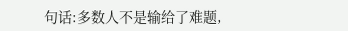句话:多数人不是输给了难题,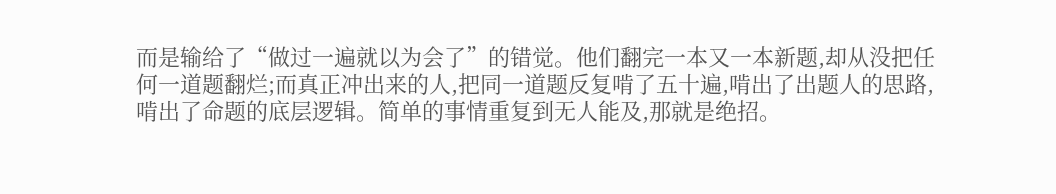而是输给了“做过一遍就以为会了”的错觉。他们翻完一本又一本新题,却从没把任何一道题翻烂;而真正冲出来的人,把同一道题反复啃了五十遍,啃出了出题人的思路,啃出了命题的底层逻辑。简单的事情重复到无人能及,那就是绝招。